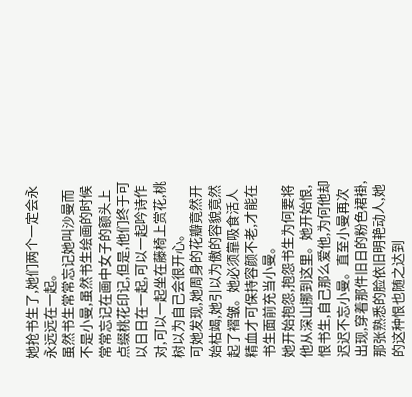她抢书生了,她们两个一定会永永远远在一起。
虽然书生常常忘记她叫沙曼而不是小曼,虽然书生绘画的时候常常忘记在画中女子的额头上点缀桃花印记,但是,他们终于可以日日在一起,可以一起吟诗作对,可以一起坐在藤椅上赏花,桃树以为自己会很开心。
可她发现,她周身的花瓣竟然开始枯竭,她引以为傲的容貌竟然起了褶皱。她必须靠吸食活人精血才可保持容颜不老,才能在书生面前充当小曼。
她开始抱怨,抱怨书生为何要将他从深山挪到这里。她开始恨,恨书生,自己那么爱他,为何他却迟迟不忘小曼。直至小曼再次出现,穿着那件旧日的粉色裙褂,那张熟悉的脸依旧明艳动人,她的这种恨也随之达到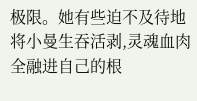极限。她有些迫不及待地将小曼生吞活剥,灵魂血肉全融进自己的根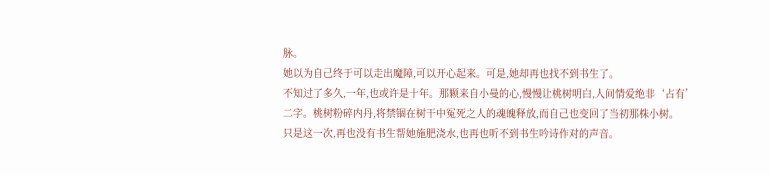脉。
她以为自己终于可以走出魔障,可以开心起来。可是,她却再也找不到书生了。
不知过了多久,一年,也或许是十年。那颗来自小曼的心,慢慢让桃树明白,人间情爱绝非‘占有’二字。桃树粉碎内丹,将禁锢在树干中冤死之人的魂魄释放,而自己也变回了当初那株小树。
只是这一次,再也没有书生帮她施肥浇水,也再也听不到书生吟诗作对的声音。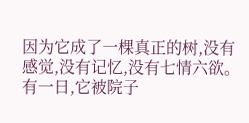因为它成了一棵真正的树,没有感觉,没有记忆,没有七情六欲。
有一日,它被院子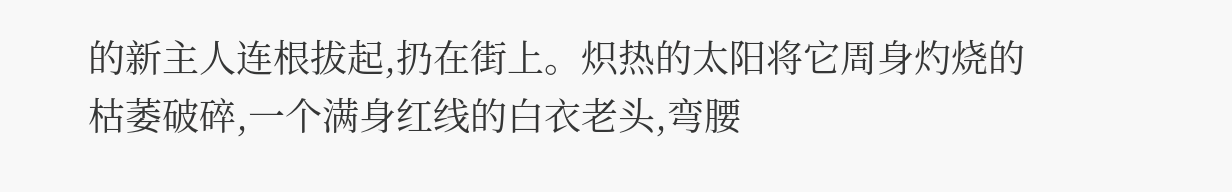的新主人连根拔起,扔在街上。炽热的太阳将它周身灼烧的枯萎破碎,一个满身红线的白衣老头,弯腰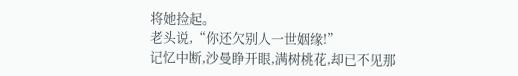将她捡起。
老头说,“你还欠别人一世姻缘!”
记忆中断,沙曼睁开眼,满树桃花,却已不见那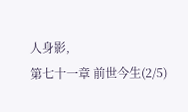人身影,
第七十一章 前世今生(2/5)